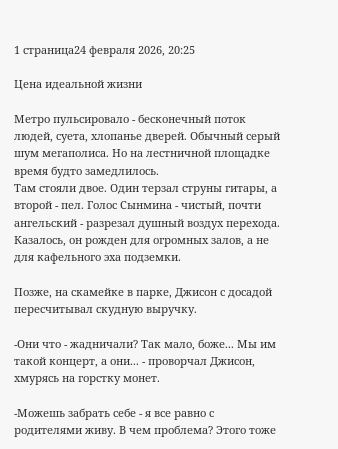1 страница24 февраля 2026, 20:25

Цена идеальной жизни

Метро пульсировало - бесконечный поток людей, суета, хлопанье дверей. Обычный серый шум мегаполиса. Но на лестничной площадке время будто замедлилось.
Там стояли двое. Один терзал струны гитары, а второй - пел. Голос Сынмина - чистый, почти ангельский - разрезал душный воздух перехода. Казалось, он рожден для огромных залов, а не для кафельного эха подземки.

Позже, на скамейке в парке, Джисон с досадой пересчитывал скудную выручку.

-Они что - жадничали? Так мало, боже... Мы им такой концерт, а они... - проворчал Джисон, хмурясь на горстку монет.

-Можешь забрать себе - я все равно с родителями живу. В чем проблема? Этого тоже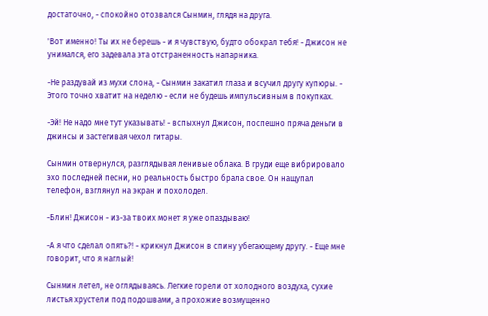достаточно, - спокойно отозвался Сынмин, глядя на друга.

'Вот именно! Ты их не берешь - и я чувствую, будто обокрал тебя! - Джисон не унимался, его задевала эта отстраненность напарника.

-Не раздувай из мухи слона, - Сынмин закатил глаза и всучил другу купюры. - Этого точно хватит на неделю - если не будешь импульсивным в покупках.

-Эй! Не надо мне тут указывать! - вспыхнул Джисон, поспешно пряча деньги в джинсы и застегивая чехол гитары.

Сынмин отвернулся, разглядывая ленивые облака. В груди еще вибрировало эхо последней песни, но реальность быстро брала свое. Он нащупал телефон, взглянул на экран и похолодел.

-Блин! Джисон - из-за твоих монет я уже опаздываю!

-А я что сделал опять?! - крикнул Джисон в спину убегающему другу. - Еще мне говорит, что я наглый!

Сынмин летел, не оглядываясь. Легкие горели от холодного воздуха, сухие листья хрустели под подошвами, а прохожие возмущенно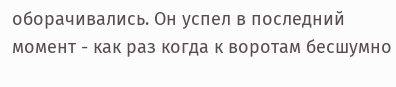оборачивались. Он успел в последний момент - как раз когда к воротам бесшумно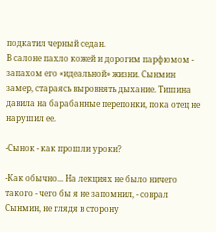подкатил черный седан.
В салоне пахло кожей и дорогим парфюмом - запахом его «идеальной» жизни. Сынмин замер, стараясь выровнять дыхание. Тишина давила на барабанные перепонки, пока отец не нарушил ее.

-Сынок - как прошли уроки?

-Как обычно... На лекциях не было ничего такого - чего бы я не запомнил, - соврал Сынмин, не глядя в сторону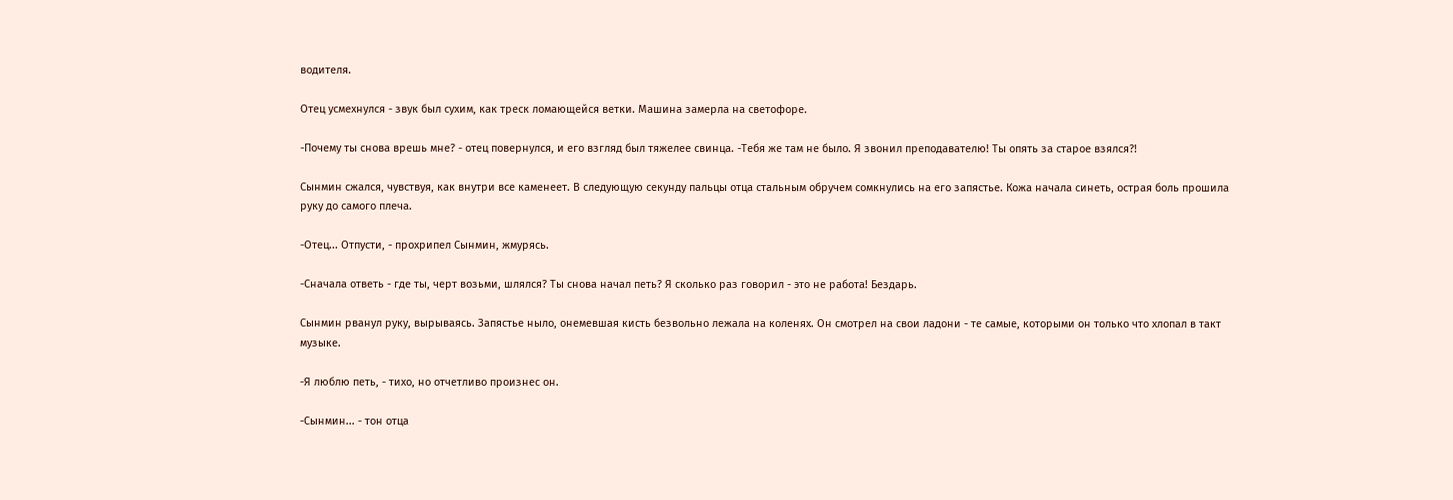водителя.

Отец усмехнулся - звук был сухим, как треск ломающейся ветки. Машина замерла на светофоре.

-Почему ты снова врешь мне? - отец повернулся, и его взгляд был тяжелее свинца. -Тебя же там не было. Я звонил преподавателю! Ты опять за старое взялся?!

Сынмин сжался, чувствуя, как внутри все каменеет. В следующую секунду пальцы отца стальным обручем сомкнулись на его запястье. Кожа начала синеть, острая боль прошила руку до самого плеча.

-Отец... Отпусти, - прохрипел Сынмин, жмурясь.

-Сначала ответь - где ты, черт возьми, шлялся? Ты снова начал петь? Я сколько раз говорил - это не работа! Бездарь.

Сынмин рванул руку, вырываясь. Запястье ныло, онемевшая кисть безвольно лежала на коленях. Он смотрел на свои ладони - те самые, которыми он только что хлопал в такт музыке.

-Я люблю петь, - тихо, но отчетливо произнес он.

-Сынмин... - тон отца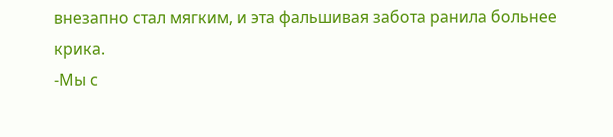внезапно стал мягким, и эта фальшивая забота ранила больнее крика.
-Мы с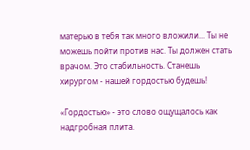матерью в тебя так много вложили... Ты не можешь пойти против нас. Ты должен стать врачом. Это стабильность. Станешь хирургом - нашей гордостью будешь!

«Гордостью» - это слово ощущалось как надгробная плита.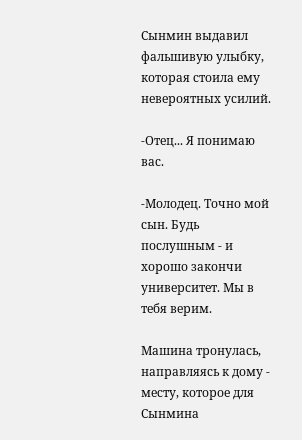Сынмин выдавил фальшивую улыбку, которая стоила ему невероятных усилий.

-Отец... Я понимаю вас.

-Молодец. Точно мой сын. Будь послушным - и хорошо закончи университет. Мы в тебя верим.

Машина тронулась, направляясь к дому - месту, которое для Сынмина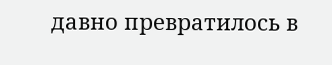давно превратилось в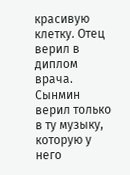красивую клетку. Отец верил в диплом врача. Сынмин верил только в ту музыку, которую у него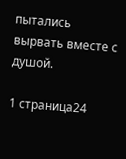пытались вырвать вместе с душой.

1 страница24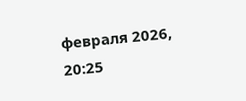февраля 2026, 20:25